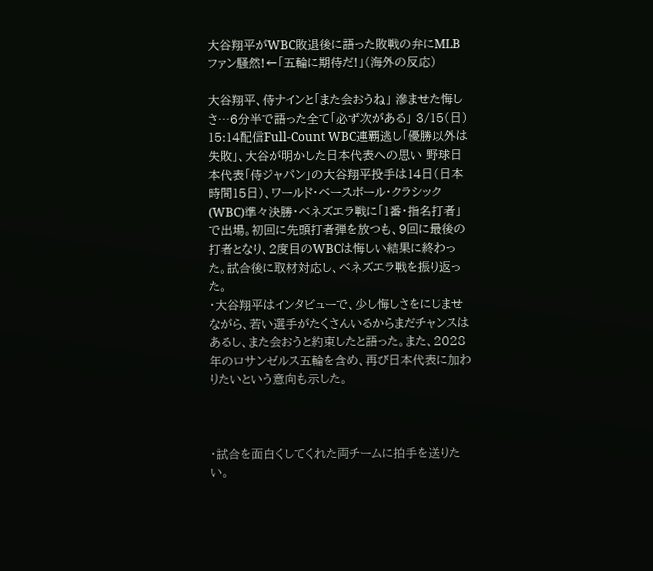大谷翔平がWBC敗退後に語った敗戦の弁にMLBファン騒然!←「五輪に期待だ!」(海外の反応)

大谷翔平、侍ナインと「また会おうね」 滲ませた悔しさ…6分半で語った全て「必ず次がある」 3/15(日) 15:14配信Full-Count WBC連覇逃し「優勝以外は失敗」、大谷が明かした日本代表への思い 野球日本代表「侍ジャパン」の大谷翔平投手は14日(日本時間15日)、ワールド・ベースボール・クラシック(WBC)準々決勝・ベネズエラ戦に「1番・指名打者」で出場。初回に先頭打者弾を放つも、9回に最後の打者となり、2度目のWBCは悔しい結果に終わった。試合後に取材対応し、ベネズエラ戦を振り返った。
・大谷翔平はインタビューで、少し悔しさをにじませながら、若い選手がたくさんいるからまだチャンスはあるし、また会おうと約束したと語った。また、2028年のロサンゼルス五輪を含め、再び日本代表に加わりたいという意向も示した。



・試合を面白くしてくれた両チームに拍手を送りたい。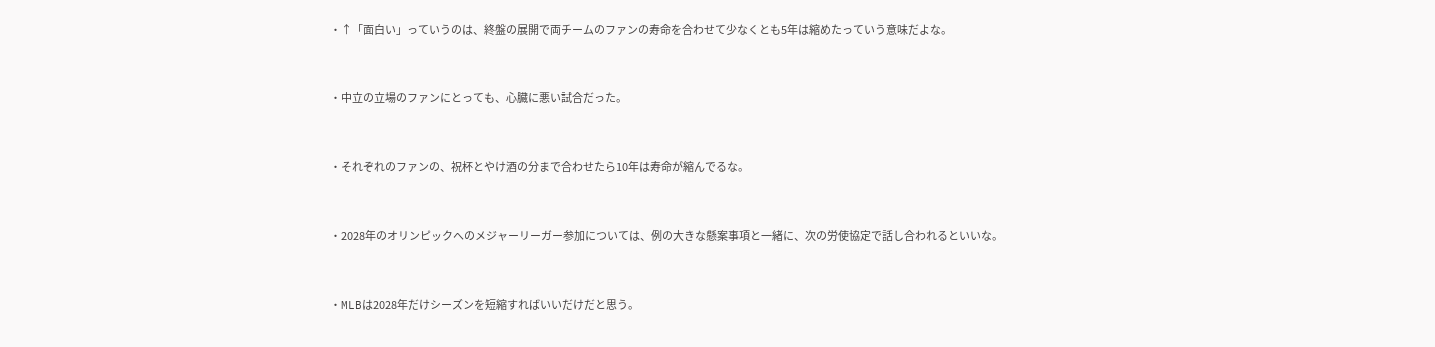・↑「面白い」っていうのは、終盤の展開で両チームのファンの寿命を合わせて少なくとも5年は縮めたっていう意味だよな。



・中立の立場のファンにとっても、心臓に悪い試合だった。



・それぞれのファンの、祝杯とやけ酒の分まで合わせたら10年は寿命が縮んでるな。



・2028年のオリンピックへのメジャーリーガー参加については、例の大きな懸案事項と一緒に、次の労使協定で話し合われるといいな。



・MLBは2028年だけシーズンを短縮すればいいだけだと思う。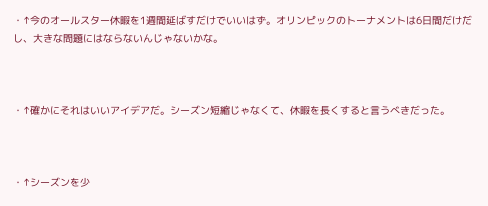・↑今のオールスター休暇を1週間延ばすだけでいいはず。オリンピックのトーナメントは6日間だけだし、大きな問題にはならないんじゃないかな。



・↑確かにそれはいいアイデアだ。シーズン短縮じゃなくて、休暇を長くすると言うべきだった。



・↑シーズンを少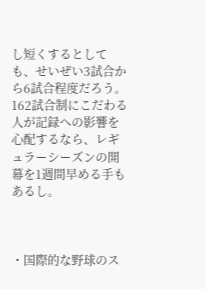し短くするとしても、せいぜい3試合から6試合程度だろう。162試合制にこだわる人が記録への影響を心配するなら、レギュラーシーズンの開幕を1週間早める手もあるし。



・国際的な野球のス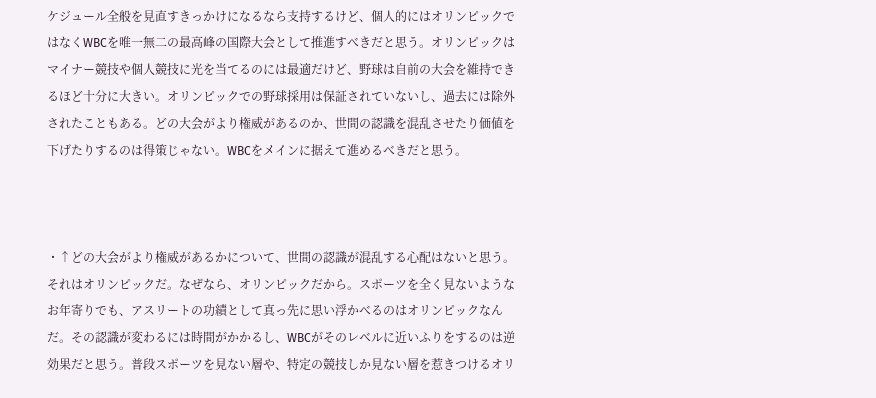ケジュール全般を見直すきっかけになるなら支持するけど、個人的にはオリンピックではなくWBCを唯一無二の最高峰の国際大会として推進すべきだと思う。オリンピックはマイナー競技や個人競技に光を当てるのには最適だけど、野球は自前の大会を維持できるほど十分に大きい。オリンピックでの野球採用は保証されていないし、過去には除外されたこともある。どの大会がより権威があるのか、世間の認識を混乱させたり価値を下げたりするのは得策じゃない。WBCをメインに据えて進めるべきだと思う。



・↑どの大会がより権威があるかについて、世間の認識が混乱する心配はないと思う。それはオリンピックだ。なぜなら、オリンピックだから。スポーツを全く見ないようなお年寄りでも、アスリートの功績として真っ先に思い浮かべるのはオリンピックなんだ。その認識が変わるには時間がかかるし、WBCがそのレベルに近いふりをするのは逆効果だと思う。普段スポーツを見ない層や、特定の競技しか見ない層を惹きつけるオリ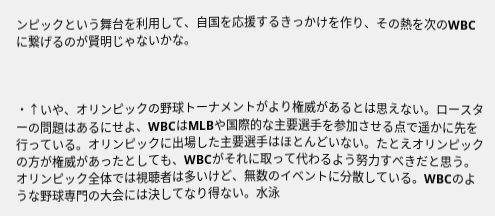ンピックという舞台を利用して、自国を応援するきっかけを作り、その熱を次のWBCに繋げるのが賢明じゃないかな。



・↑いや、オリンピックの野球トーナメントがより権威があるとは思えない。ロースターの問題はあるにせよ、WBCはMLBや国際的な主要選手を参加させる点で遥かに先を行っている。オリンピックに出場した主要選手はほとんどいない。たとえオリンピックの方が権威があったとしても、WBCがそれに取って代わるよう努力すべきだと思う。オリンピック全体では視聴者は多いけど、無数のイベントに分散している。WBCのような野球専門の大会には決してなり得ない。水泳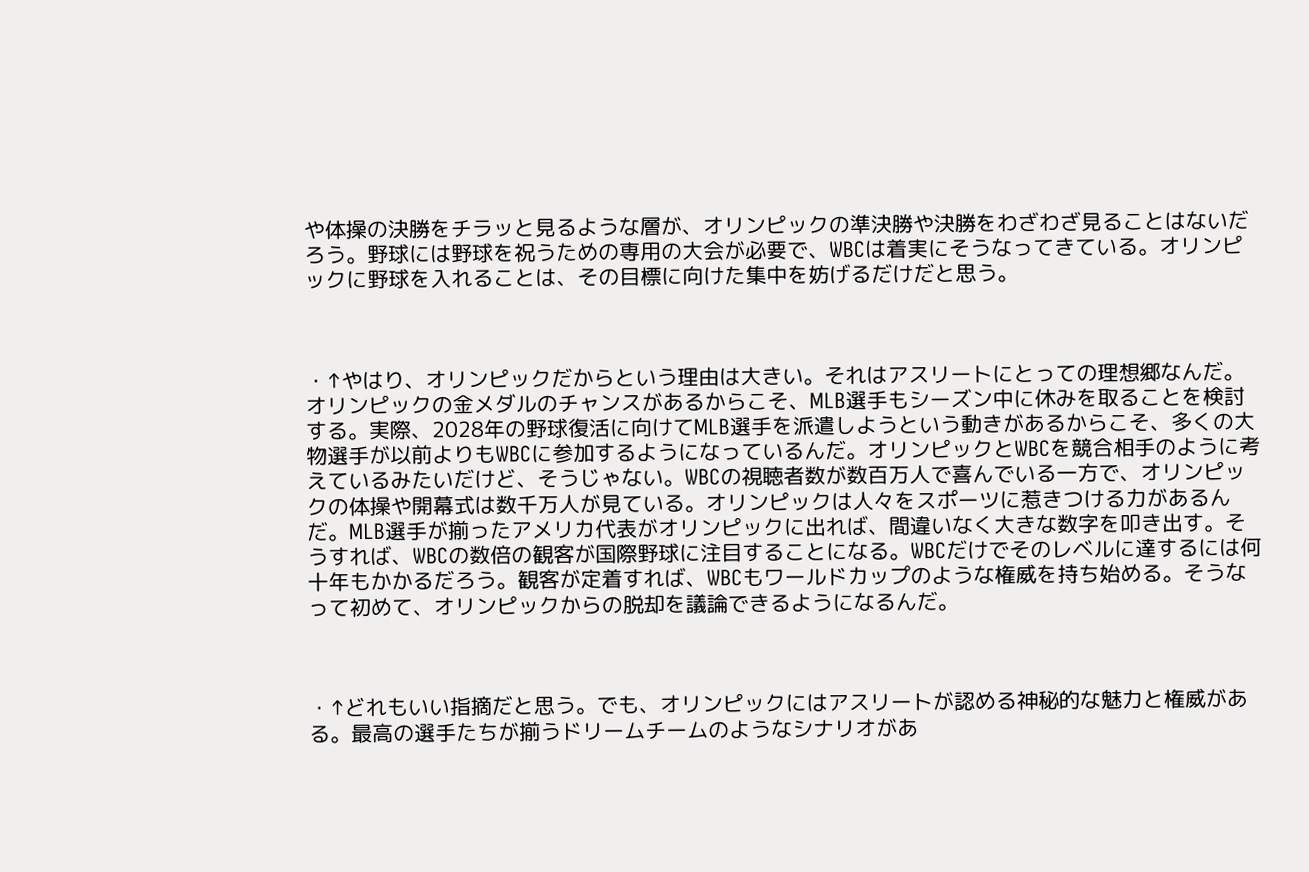や体操の決勝をチラッと見るような層が、オリンピックの準決勝や決勝をわざわざ見ることはないだろう。野球には野球を祝うための専用の大会が必要で、WBCは着実にそうなってきている。オリンピックに野球を入れることは、その目標に向けた集中を妨げるだけだと思う。



・↑やはり、オリンピックだからという理由は大きい。それはアスリートにとっての理想郷なんだ。オリンピックの金メダルのチャンスがあるからこそ、MLB選手もシーズン中に休みを取ることを検討する。実際、2028年の野球復活に向けてMLB選手を派遣しようという動きがあるからこそ、多くの大物選手が以前よりもWBCに参加するようになっているんだ。オリンピックとWBCを競合相手のように考えているみたいだけど、そうじゃない。WBCの視聴者数が数百万人で喜んでいる一方で、オリンピックの体操や開幕式は数千万人が見ている。オリンピックは人々をスポーツに惹きつける力があるんだ。MLB選手が揃ったアメリカ代表がオリンピックに出れば、間違いなく大きな数字を叩き出す。そうすれば、WBCの数倍の観客が国際野球に注目することになる。WBCだけでそのレベルに達するには何十年もかかるだろう。観客が定着すれば、WBCもワールドカップのような権威を持ち始める。そうなって初めて、オリンピックからの脱却を議論できるようになるんだ。



・↑どれもいい指摘だと思う。でも、オリンピックにはアスリートが認める神秘的な魅力と権威がある。最高の選手たちが揃うドリームチームのようなシナリオがあ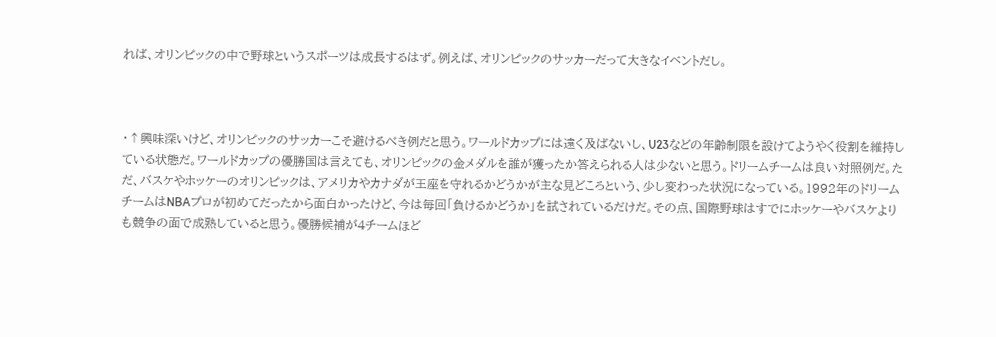れば、オリンピックの中で野球というスポーツは成長するはず。例えば、オリンピックのサッカーだって大きなイベントだし。



・↑興味深いけど、オリンピックのサッカーこそ避けるべき例だと思う。ワールドカップには遠く及ばないし、U23などの年齢制限を設けてようやく役割を維持している状態だ。ワールドカップの優勝国は言えても、オリンピックの金メダルを誰が獲ったか答えられる人は少ないと思う。ドリームチームは良い対照例だ。ただ、バスケやホッケーのオリンピックは、アメリカやカナダが王座を守れるかどうかが主な見どころという、少し変わった状況になっている。1992年のドリームチームはNBAプロが初めてだったから面白かったけど、今は毎回「負けるかどうか」を試されているだけだ。その点、国際野球はすでにホッケーやバスケよりも競争の面で成熟していると思う。優勝候補が4チームほど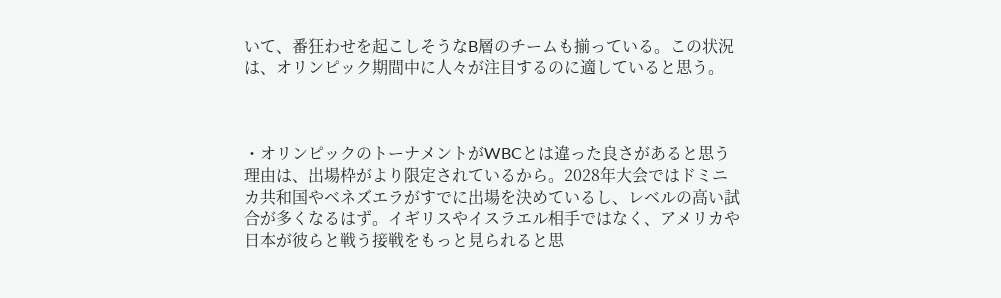いて、番狂わせを起こしそうなB層のチームも揃っている。この状況は、オリンピック期間中に人々が注目するのに適していると思う。



・オリンピックのトーナメントがWBCとは違った良さがあると思う理由は、出場枠がより限定されているから。2028年大会ではドミニカ共和国やベネズエラがすでに出場を決めているし、レベルの高い試合が多くなるはず。イギリスやイスラエル相手ではなく、アメリカや日本が彼らと戦う接戦をもっと見られると思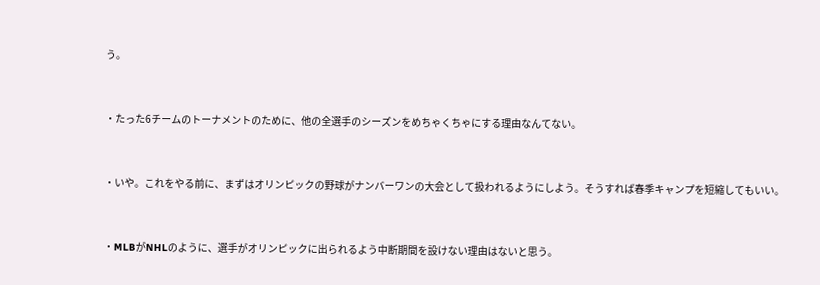う。



・たった6チームのトーナメントのために、他の全選手のシーズンをめちゃくちゃにする理由なんてない。



・いや。これをやる前に、まずはオリンピックの野球がナンバーワンの大会として扱われるようにしよう。そうすれば春季キャンプを短縮してもいい。



・MLBがNHLのように、選手がオリンピックに出られるよう中断期間を設けない理由はないと思う。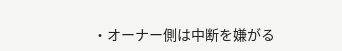・オーナー側は中断を嫌がる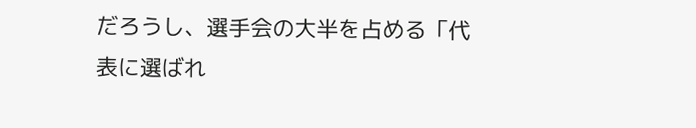だろうし、選手会の大半を占める「代表に選ばれ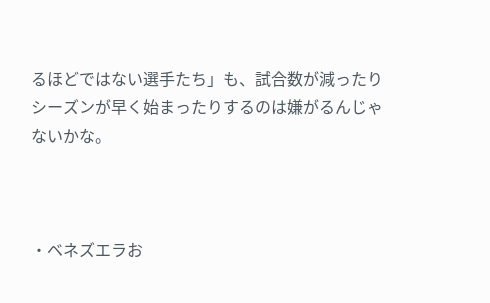るほどではない選手たち」も、試合数が減ったりシーズンが早く始まったりするのは嫌がるんじゃないかな。



・ベネズエラお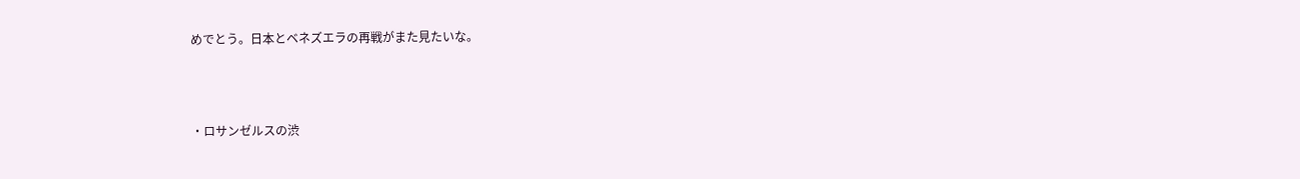めでとう。日本とベネズエラの再戦がまた見たいな。



・ロサンゼルスの渋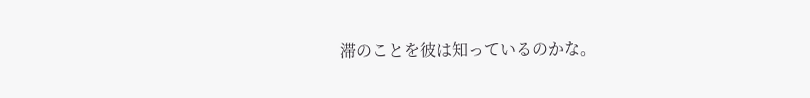滞のことを彼は知っているのかな。